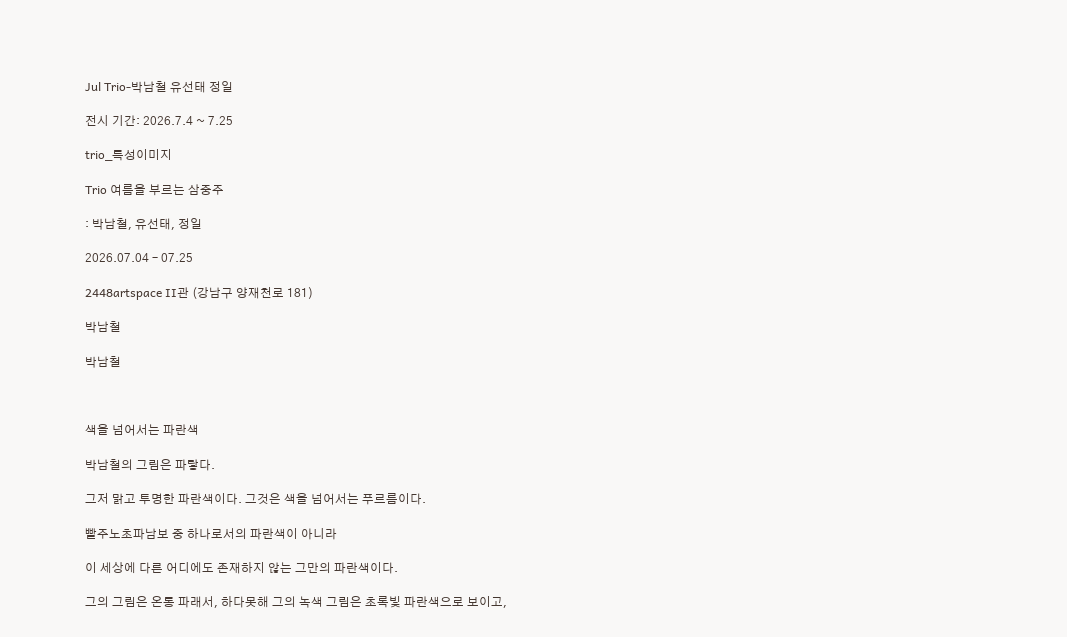Jul Trio-박남철 유선태 정일

전시 기간: 2026.7.4 ~ 7.25

trio_특성이미지

Trio 여름을 부르는 삼중주

: 박남철, 유선태, 정일

2026.07.04 – 07.25

2448artspace II관 (강남구 양재천로 181)

박남철

박남철



색을 넘어서는 파란색

박남철의 그림은 파랗다.

그저 맑고 투명한 파란색이다. 그것은 색을 넘어서는 푸르름이다.

빨주노초파남보 중 하나로서의 파란색이 아니라

이 세상에 다른 어디에도 존재하지 않는 그만의 파란색이다.

그의 그림은 온통 파래서, 하다못해 그의 녹색 그림은 초록빛 파란색으로 보이고,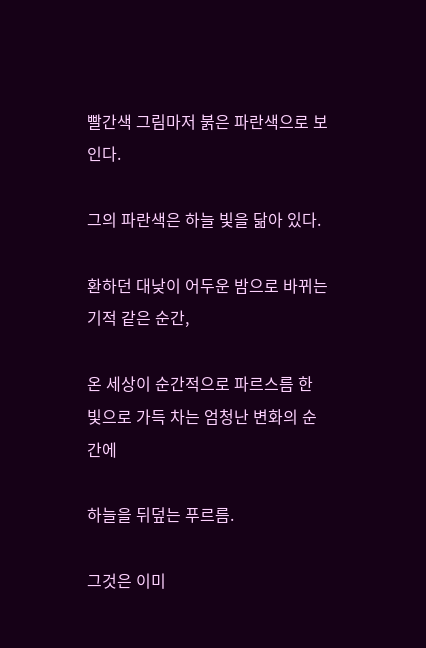빨간색 그림마저 붉은 파란색으로 보인다.

그의 파란색은 하늘 빛을 닮아 있다.

환하던 대낮이 어두운 밤으로 바뀌는 기적 같은 순간,

온 세상이 순간적으로 파르스름 한 빛으로 가득 차는 엄청난 변화의 순간에

하늘을 뒤덮는 푸르름.

그것은 이미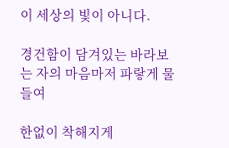이 세상의 빛이 아니다.

경건함이 담겨있는 바라보는 자의 마음마저 파랗게 물들여

한없이 착해지게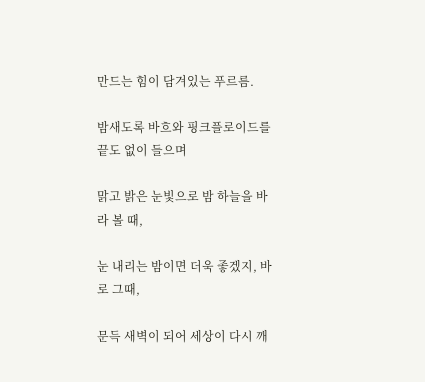만드는 힘이 담겨있는 푸르름.

밤새도록 바흐와 핑크플로이드를 끝도 없이 들으며

맑고 밝은 눈빛으로 밤 하늘을 바라 볼 때,

눈 내리는 밤이면 더욱 좋겠지, 바로 그때,

문득 새벽이 되어 세상이 다시 깨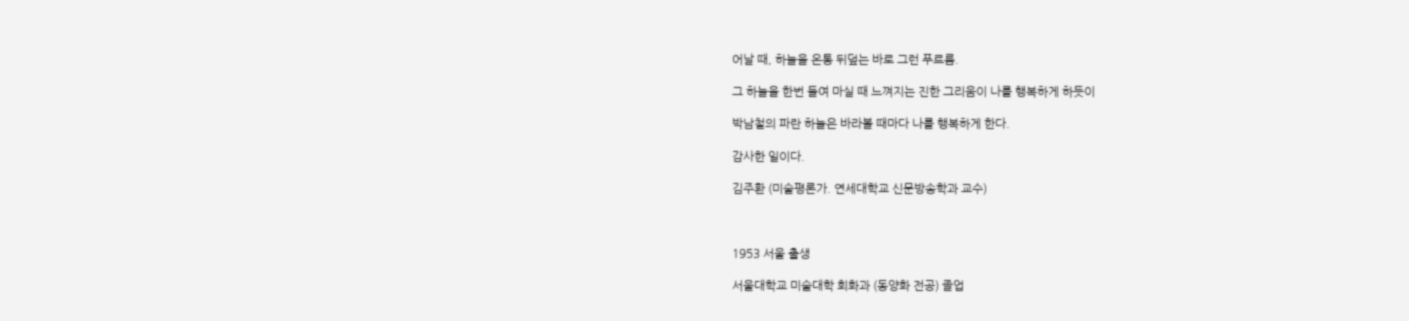어날 때, 하늘을 온통 뒤덮는 바로 그런 푸르름.

그 하늘을 한번 들여 마실 때 느껴지는 진한 그리움이 나를 행복하게 하듯이

박남철의 파란 하늘은 바라볼 때마다 나를 행복하게 한다.

감사한 일이다.

김주환 (미술평론가. 연세대학교 신문방송학과 교수)



1953 서울 출생

서울대학교 미술대학 회화과 (동양화 전공) 졸업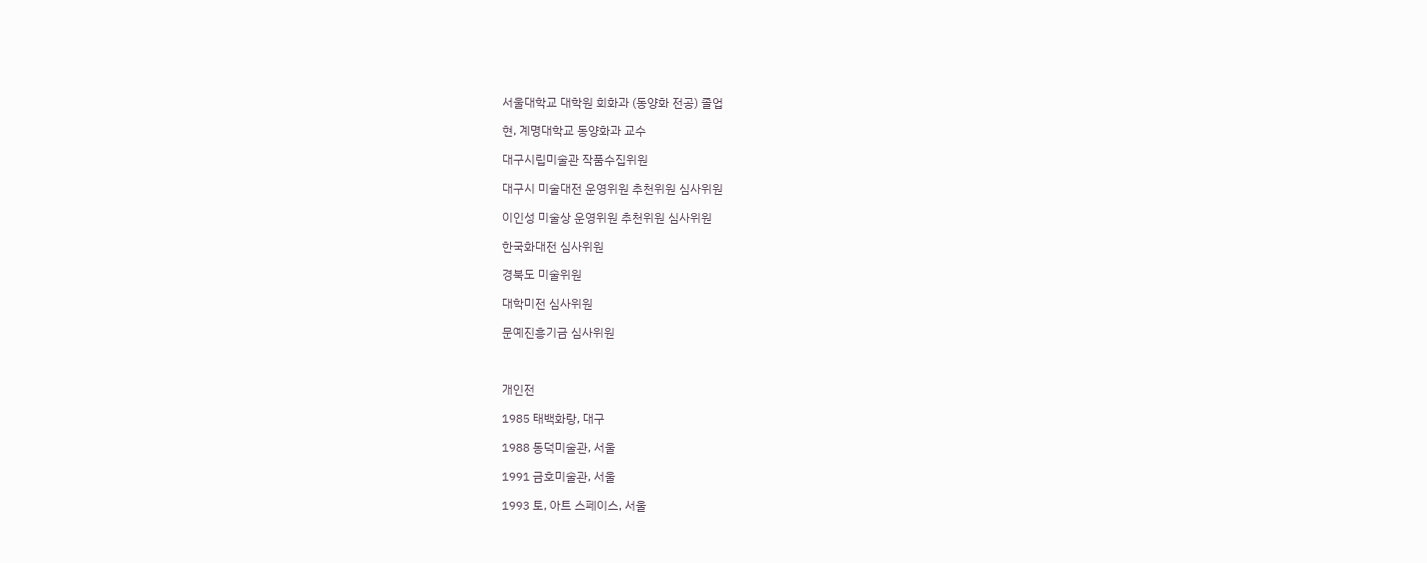서울대학교 대학원 회화과 (동양화 전공) 졸업

현, 계명대학교 동양화과 교수

대구시립미술관 작품수집위원

대구시 미술대전 운영위원 추천위원 심사위원

이인성 미술상 운영위원 추천위원 심사위원

한국화대전 심사위원

경북도 미술위원

대학미전 심사위원

문예진흥기금 심사위원



개인전

1985 태백화랑, 대구

1988 동덕미술관, 서울

1991 금호미술관, 서울

1993 토, 아트 스페이스, 서울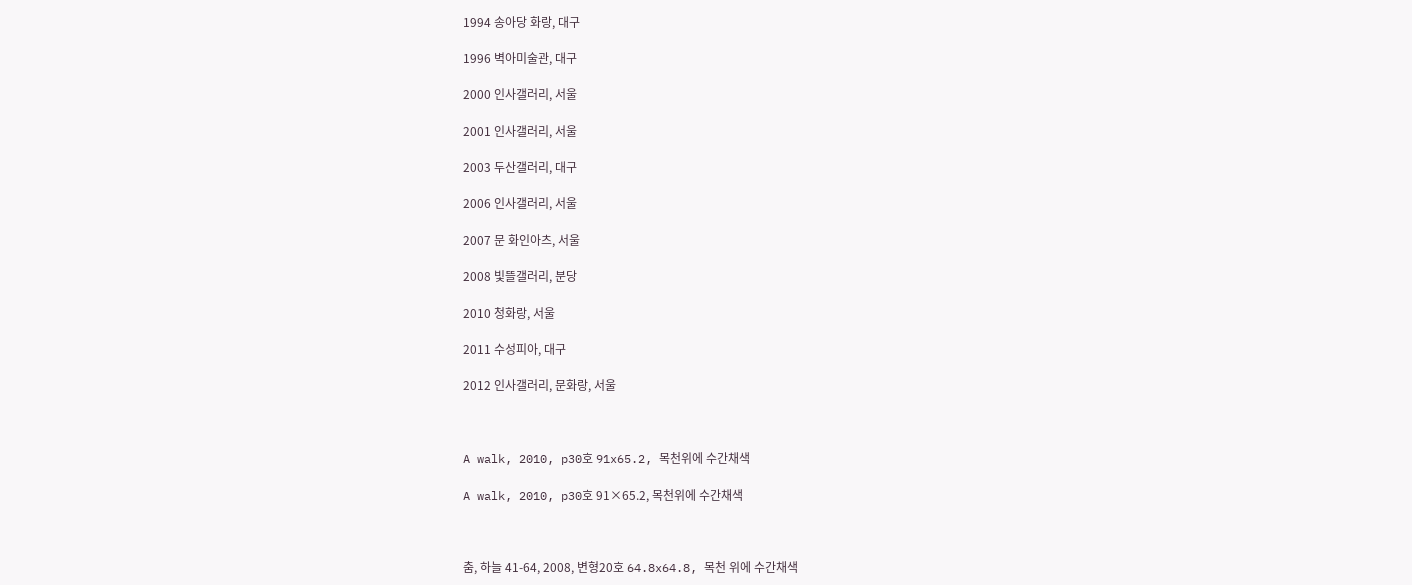1994 송아당 화랑, 대구

1996 벽아미술관, 대구

2000 인사갤러리, 서울

2001 인사갤러리, 서울

2003 두산갤러리, 대구

2006 인사갤러리, 서울

2007 문 화인아츠, 서울

2008 빛뜰갤러리, 분당

2010 청화랑, 서울

2011 수성피아, 대구

2012 인사갤러리, 문화랑, 서울



A walk, 2010, p30호 91x65.2, 목천위에 수간채색

A walk, 2010, p30호 91×65.2, 목천위에 수간채색



춤, 하늘 41-64, 2008, 변형20호 64.8x64.8, 목천 위에 수간채색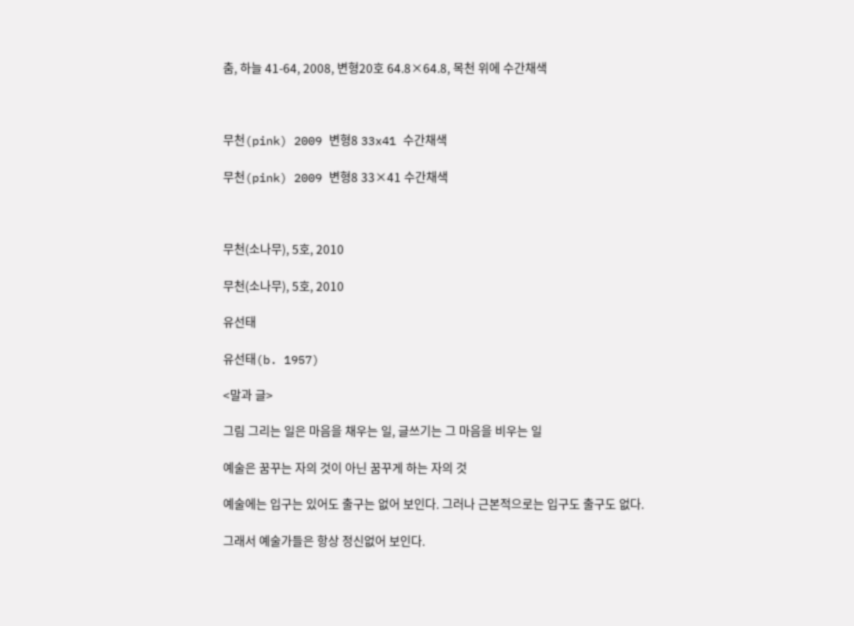춤, 하늘 41-64, 2008, 변형20호 64.8×64.8, 목천 위에 수간채색



무천(pink) 2009 변형8 33x41 수간채색

무천(pink) 2009 변형8 33×41 수간채색



무천(소나무), 5호, 2010

무천(소나무), 5호, 2010

유선태

유선태(b. 1957)

<말과 글>

그림 그리는 일은 마음을 채우는 일, 글쓰기는 그 마음을 비우는 일

예술은 꿈꾸는 자의 것이 아닌 꿈꾸게 하는 자의 것

예술에는 입구는 있어도 출구는 없어 보인다. 그러나 근본적으로는 입구도 출구도 없다.

그래서 예술가들은 항상 정신없어 보인다.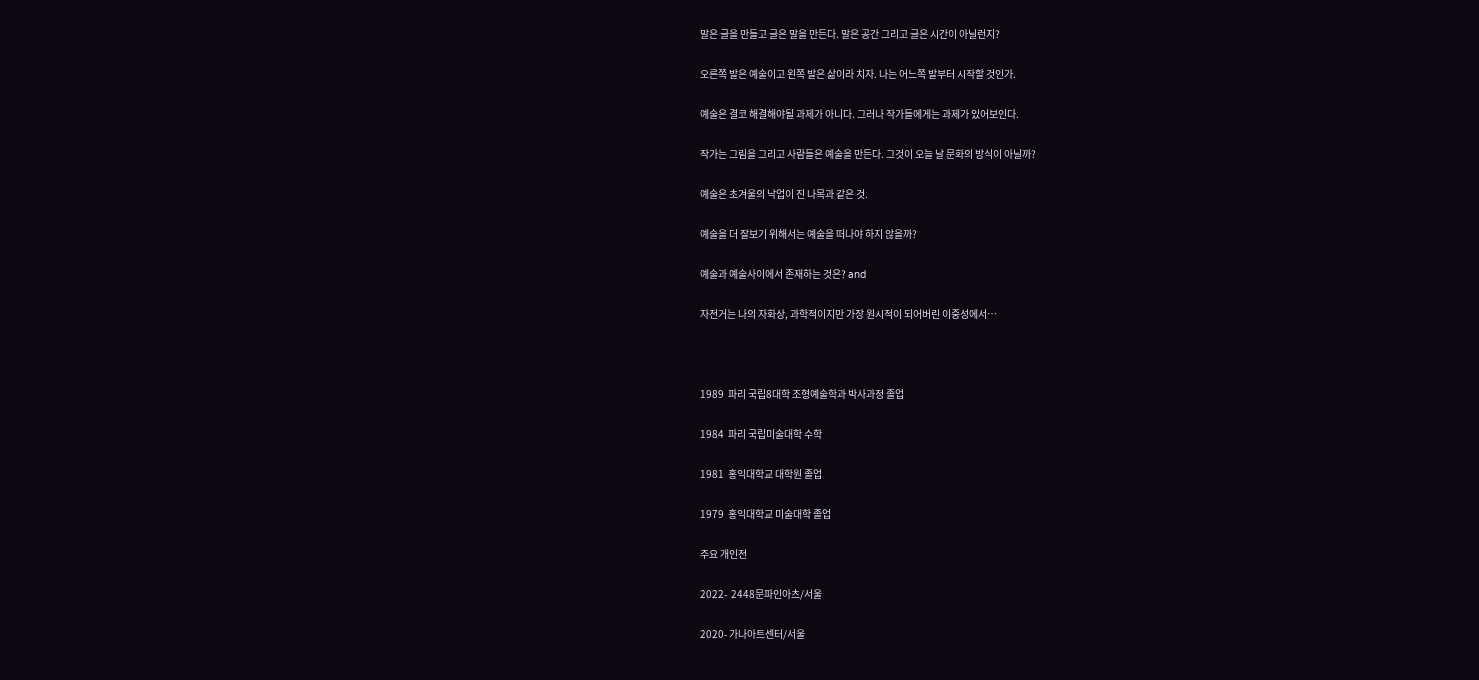말은 글을 만들고 글은 말을 만든다. 말은 공간 그리고 글은 시간이 아닐런지?

오른쪽 발은 예술이고 왼쪽 발은 삶이라 치자. 나는 어느쪽 발부터 시작할 것인가.

예술은 결코 해결해야될 과제가 아니다. 그러나 작가들에게는 과제가 있어보인다.

작가는 그림을 그리고 사람들은 예술을 만든다. 그것이 오늘 날 문화의 방식이 아닐까?

예술은 초겨울의 낙업이 진 나목과 같은 것.

예술을 더 잘보기 위해서는 예술을 떠나야 하지 않을까?

예술과 예술사이에서 존재하는 것은? and

자전거는 나의 자화상, 과학적이지만 가장 원시적이 되어버린 이중성에서…



1989  파리 국립8대학 조형예술학과 박사과정 졸업

1984  파리 국립미술대학 수학

1981  홍익대학교 대학원 졸업

1979  홍익대학교 미술대학 졸업

주요 개인전

2022-  2448문파인아츠/서울

2020- 가나아트센터/서울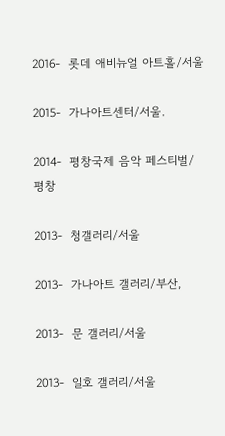2016-  롯데 애비뉴얼 아트홀/서울

2015-  가나아트센터/서울.

2014-  평창국제 음악 페스티벌/ 평창

2013-  청갤러리/서울

2013-  가나아트 갤러리/부산,

2013-  문 갤러리/서울

2013-  일호 갤러리/서울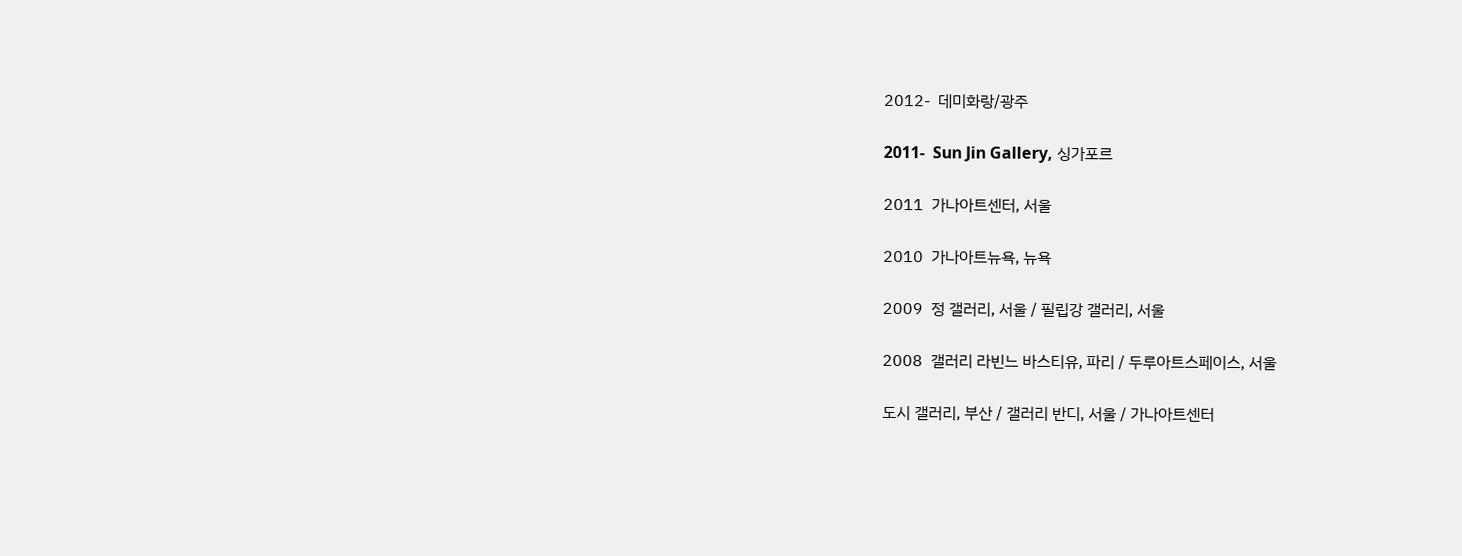2012-  데미화랑/광주

2011-  Sun Jin Gallery, 싱가포르

2011  가나아트센터, 서울

2010  가나아트뉴욕, 뉴욕

2009  정 갤러리, 서울 / 필립강 갤러리, 서울

2008  갤러리 라빈느 바스티유, 파리 / 두루아트스페이스, 서울

도시 갤러리, 부산 / 갤러리 반디, 서울 / 가나아트센터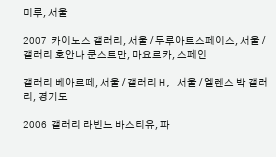미루, 서울

2007  카이노스 갤러리, 서울 / 두루아트스페이스, 서울 / 갤러리 호안나 쿤스트만, 마요르카, 스페인

갤러리 베아르떼, 서울 / 갤러리 H, 서울 / 엘렌스 박 갤러리, 경기도

2006  갤러리 라빈느 바스티유, 파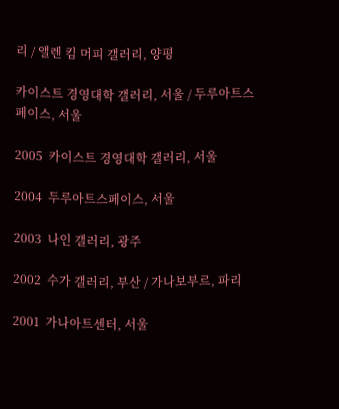리 / 앨렌 킴 머피 갤러리, 양평

카이스트 경영대학 갤러리, 서울 / 두루아트스페이스, 서울

2005  카이스트 경영대학 갤러리, 서울

2004  두루아트스페이스, 서울

2003  나인 갤러리, 광주

2002  수가 갤러리, 부산 / 가나보부르, 파리

2001  가나아트센터, 서울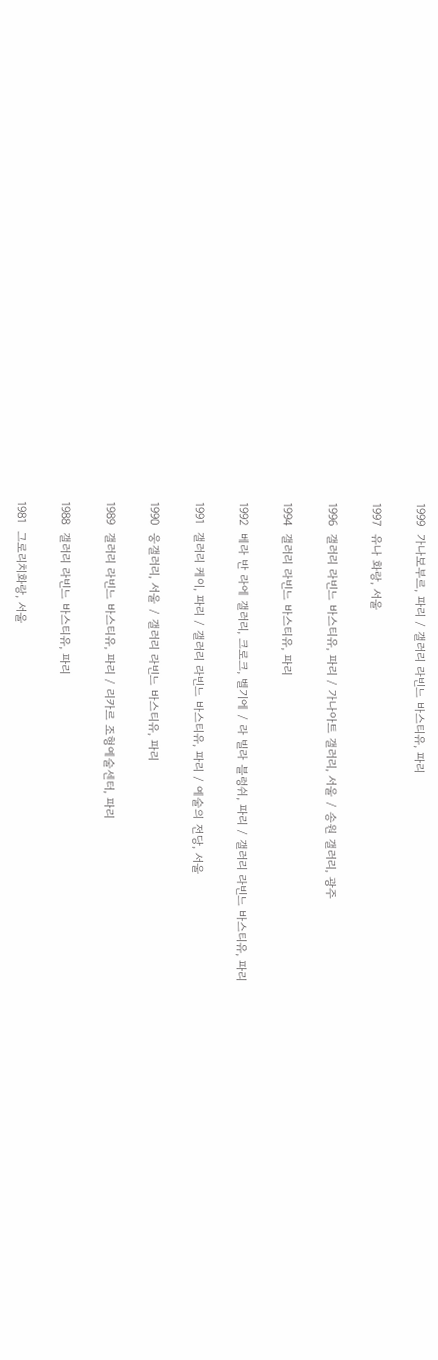1999  가나보부르, 파리 / 갤러리 라빈느 바스티유, 파리

1997  유나 화랑, 서울

1996  갤러리 라빈느 바스티유, 파리 / 가나아트 갤러리, 서울 / 송원 갤러리, 광주

1994  갤러리 라빈느 바스티유, 파리

1992  베라 반 라에 갤러리, 크로크, 벨기에 / 라 빌라 블렁쉬, 파리 / 갤러리 라빈느 바스티유, 파리

1991  갤러리 케이, 파리 / 갤러리 라빈느 바스티유, 파리 / 예술의 전당, 서울

1990  웅갤러리, 서울 / 갤러리 라빈느 바스티유, 파리

1989  갤러리 라빈느 바스티유, 파리 / 리카르 조형예술센터, 파리

1988  갤러리 라빈느 바스티유, 파리

1981  그로리치화랑, 서울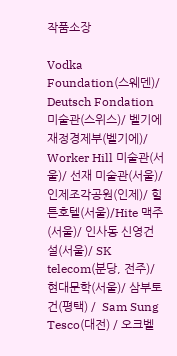작품소장

Vodka Foundation(스웨덴)/ Deutsch Fondation 미술관(스위스)/ 벨기에 재정경제부(벨기에)/ Worker Hill 미술관(서울)/ 선재 미술관(서울)/ 인제조각공원(인제)/ 힐튼호텔(서울)/Hite 맥주(서울)/ 인사동 신영건설(서울)/ SK telecom(분당, 전주)/ 현대문학(서울)/ 삼부토건(평택) /  Sam Sung Tesco(대전) / 오크벨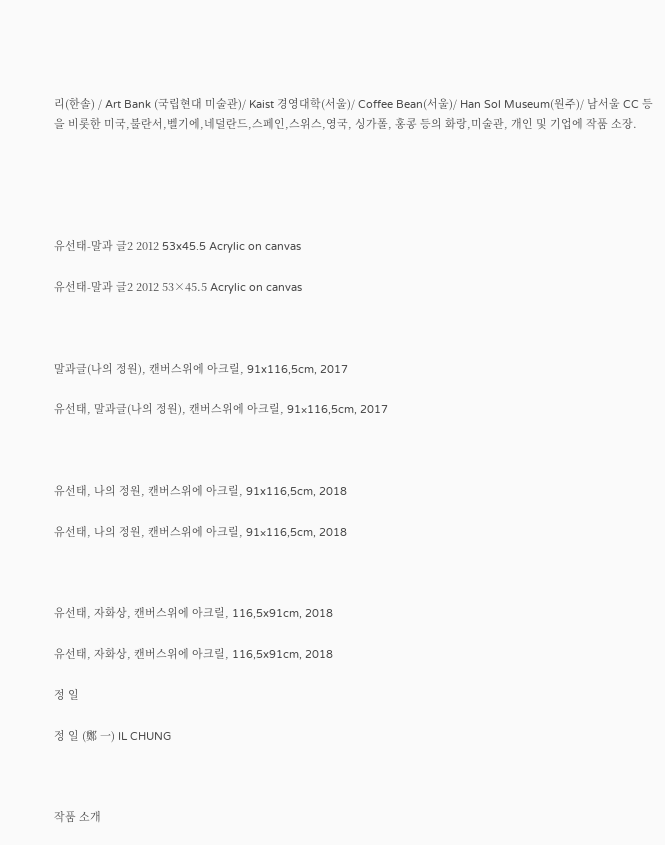리(한솔) / Art Bank (국립현대 미술관)/ Kaist 경영대학(서울)/ Coffee Bean(서울)/ Han Sol Museum(원주)/ 남서울 CC 등을 비롯한 미국,불란서,벨기에,네덜란드,스페인,스위스,영국, 싱가폴, 홍콩 등의 화랑,미술관, 개인 및 기업에 작품 소장.





유선태-말과 글2 2012 53x45.5 Acrylic on canvas

유선태-말과 글2 2012 53×45.5 Acrylic on canvas



말과글(나의 정원), 캔버스위에 아크릴, 91x116,5cm, 2017

유선태, 말과글(나의 정원), 캔버스위에 아크릴, 91×116,5cm, 2017



유선태, 나의 정원, 캔버스위에 아크릴, 91x116,5cm, 2018

유선태, 나의 정원, 캔버스위에 아크릴, 91×116,5cm, 2018



유선태, 자화상, 캔버스위에 아크릴, 116,5x91cm, 2018

유선태, 자화상, 캔버스위에 아크릴, 116,5x91cm, 2018

정 일

정 일 (鄭 一) IL CHUNG



작품 소개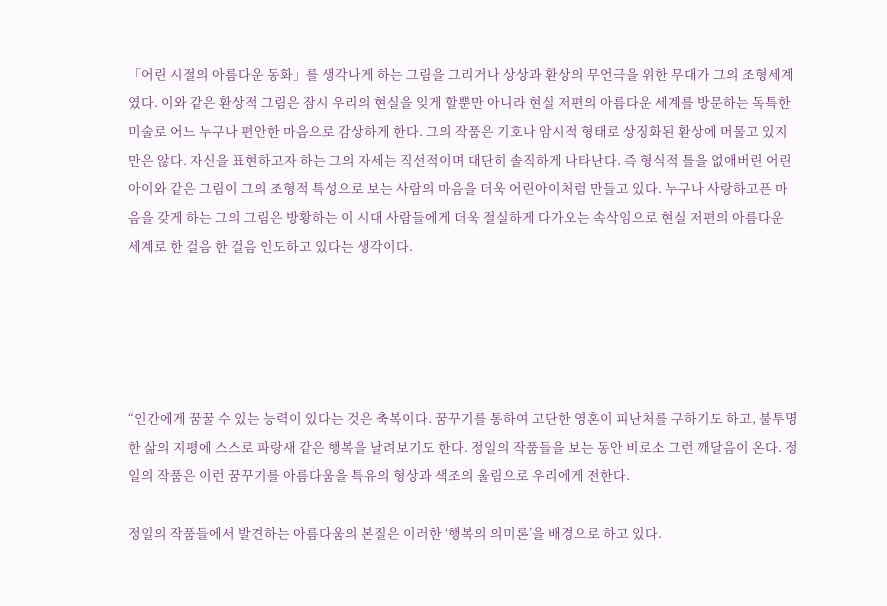「어린 시절의 아름다운 동화」를 생각나게 하는 그림을 그리거나 상상과 환상의 무언극을 위한 무대가 그의 조형세계였다. 이와 같은 환상적 그림은 잠시 우리의 현실을 잊게 할뿐만 아니라 현실 저편의 아름다운 세계를 방문하는 독특한 미술로 어느 누구나 편안한 마음으로 감상하게 한다. 그의 작품은 기호나 암시적 형태로 상징화된 환상에 머물고 있지만은 않다. 자신을 표현하고자 하는 그의 자세는 직선적이며 대단히 솔직하게 나타난다. 즉 형식적 틀을 없애버린 어린아이와 같은 그림이 그의 조형적 특성으로 보는 사람의 마음을 더욱 어린아이처럼 만들고 있다. 누구나 사랑하고픈 마음을 갖게 하는 그의 그림은 방황하는 이 시대 사람들에게 더욱 절실하게 다가오는 속삭임으로 현실 저편의 아름다운 세계로 한 걸음 한 걸음 인도하고 있다는 생각이다.





“인간에게 꿈꿀 수 있는 능력이 있다는 것은 축복이다. 꿈꾸기를 통하여 고단한 영혼이 피난처를 구하기도 하고, 불투명한 삶의 지평에 스스로 파랑새 같은 행복을 날려보기도 한다. 정일의 작품들을 보는 동안 비로소 그런 깨달음이 온다. 정일의 작품은 이런 꿈꾸기를 아름다움을 특유의 형상과 색조의 울림으로 우리에게 전한다.

정일의 작품들에서 발견하는 아름다움의 본질은 이러한 ‘행복의 의미론’을 배경으로 하고 있다.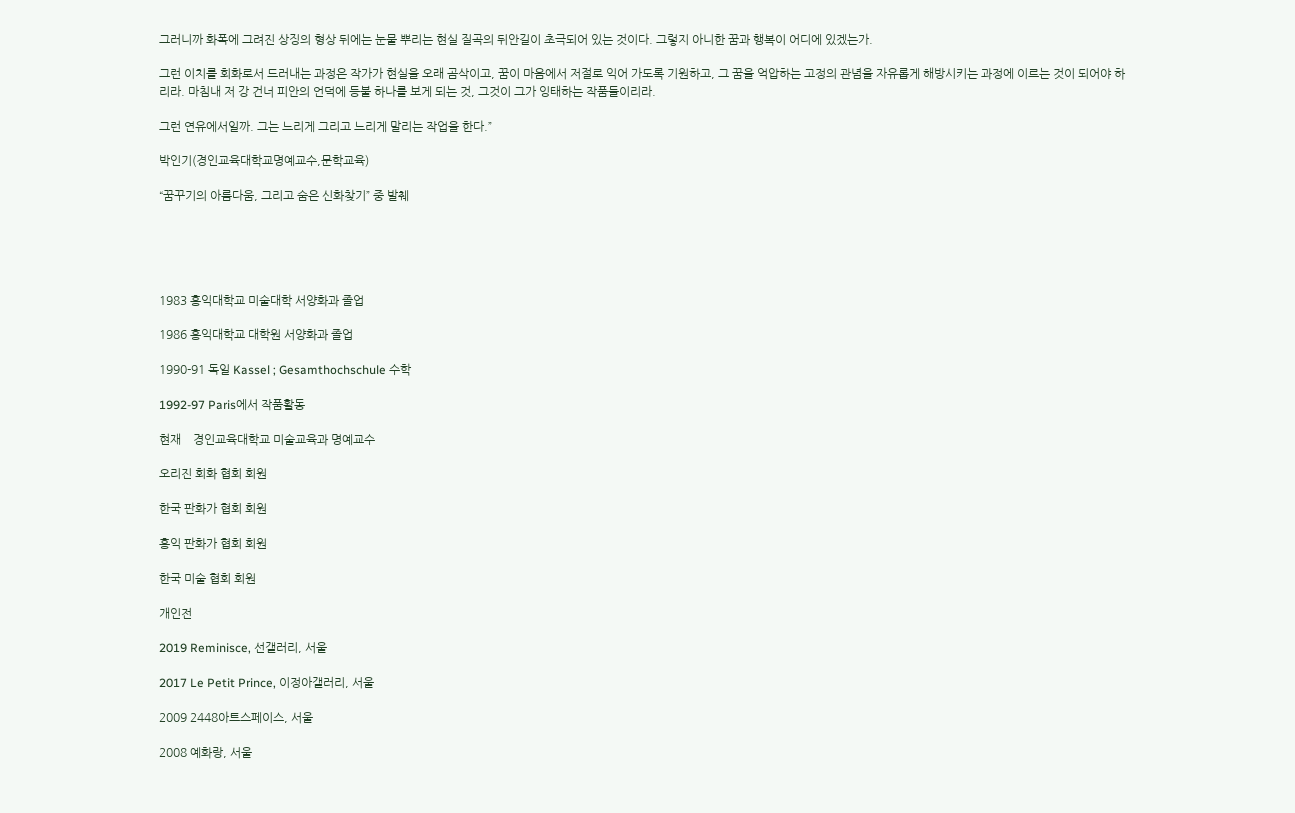그러니까 화폭에 그려진 상징의 형상 뒤에는 눈물 뿌리는 현실 질곡의 뒤안길이 초극되어 있는 것이다. 그렇지 아니한 꿈과 행복이 어디에 있겠는가.

그런 이치를 회화로서 드러내는 과정은 작가가 현실을 오래 곰삭이고, 꿈이 마음에서 저절로 익어 가도록 기원하고, 그 꿈을 억압하는 고정의 관념을 자유롭게 해방시키는 과정에 이르는 것이 되어야 하리라. 마침내 저 강 건너 피안의 언덕에 등불 하나를 보게 되는 것, 그것이 그가 잉태하는 작품들이리라.

그런 연유에서일까. 그는 느리게 그리고 느리게 말리는 작업을 한다.”

박인기(경인교육대학교명예교수,문학교육)

“꿈꾸기의 아름다움, 그리고 숨은 신화찾기” 중 발췌





1983 홍익대학교 미술대학 서양화과 졸업

1986 홍익대학교 대학원 서양화과 졸업

1990-91 독일 Kassel ; Gesamthochschule 수학

1992-97 Paris에서 작품활동

현재    경인교육대학교 미술교육과 명예교수

오리진 회화 협회 회원

한국 판화가 협회 회원

홍익 판화가 협회 회원

한국 미술 협회 회원

개인전

2019 Reminisce, 선갤러리, 서울

2017 Le Petit Prince, 이정아갤러리, 서울

2009 2448아트스페이스, 서울

2008 예화랑, 서울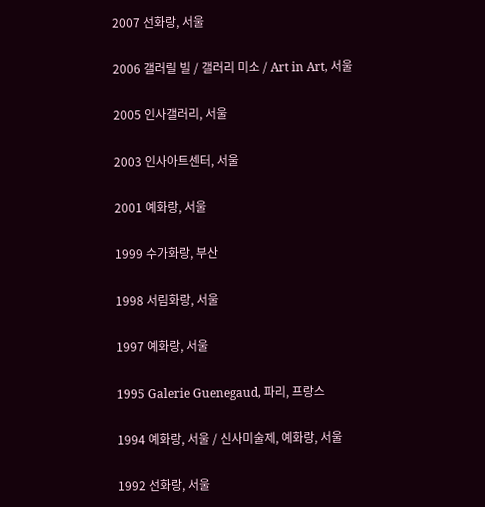2007 선화랑, 서울

2006 갤러릴 빌 / 갤러리 미소 / Art in Art, 서울

2005 인사갤러리, 서울

2003 인사아트센터, 서울

2001 예화랑, 서울

1999 수가화랑, 부산

1998 서림화랑, 서울

1997 예화랑, 서울

1995 Galerie Guenegaud, 파리, 프랑스

1994 예화랑, 서울 / 신사미술제, 예화랑, 서울

1992 선화랑, 서울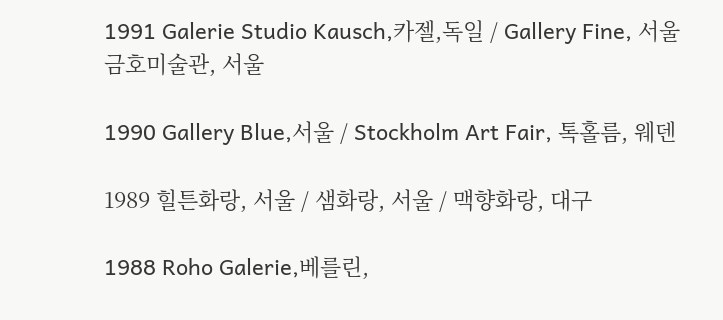1991 Galerie Studio Kausch,카젤,독일 / Gallery Fine, 서울금호미술관, 서울

1990 Gallery Blue,서울 / Stockholm Art Fair, 톡홀름, 웨덴

1989 힐튼화랑, 서울 / 샘화랑, 서울 / 맥향화랑, 대구

1988 Roho Galerie,베를린,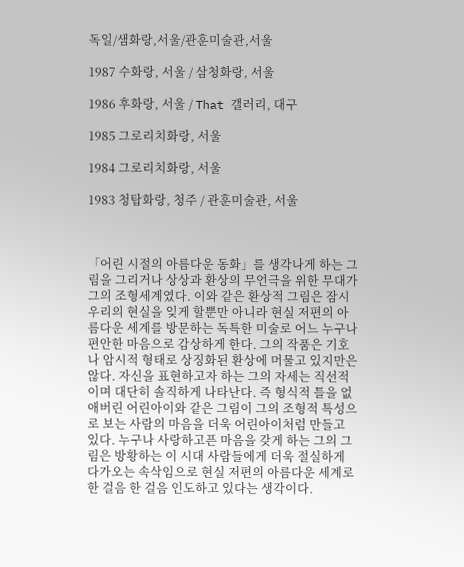독일/샘화랑,서울/관훈미술관,서울

1987 수화랑, 서울 / 삼청화랑, 서울

1986 후화랑, 서울 / That 갤러리, 대구

1985 그로리치화랑, 서울

1984 그로리치화랑, 서울

1983 청탑화랑, 청주 / 관훈미술관, 서울



「어린 시절의 아름다운 동화」를 생각나게 하는 그림을 그리거나 상상과 환상의 무언극을 위한 무대가 그의 조형세계였다. 이와 같은 환상적 그림은 잠시 우리의 현실을 잊게 할뿐만 아니라 현실 저편의 아름다운 세계를 방문하는 독특한 미술로 어느 누구나 편안한 마음으로 감상하게 한다. 그의 작품은 기호나 암시적 형태로 상징화된 환상에 머물고 있지만은 않다. 자신을 표현하고자 하는 그의 자세는 직선적이며 대단히 솔직하게 나타난다. 즉 형식적 틀을 없애버린 어린아이와 같은 그림이 그의 조형적 특성으로 보는 사람의 마음을 더욱 어린아이처럼 만들고 있다. 누구나 사랑하고픈 마음을 갖게 하는 그의 그림은 방황하는 이 시대 사람들에게 더욱 절실하게 다가오는 속삭임으로 현실 저편의 아름다운 세계로 한 걸음 한 걸음 인도하고 있다는 생각이다.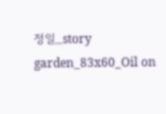정일_story garden_83x60_Oil on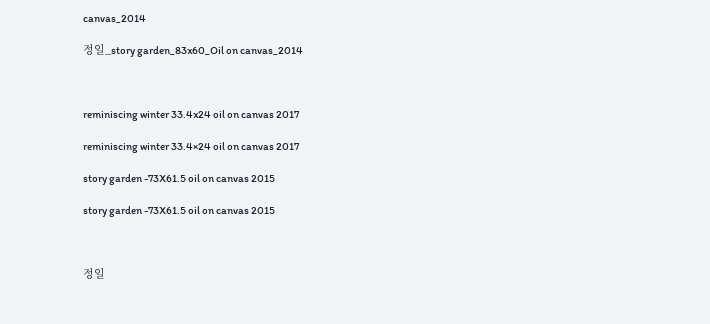canvas_2014

정일_story garden_83x60_Oil on canvas_2014



reminiscing winter 33.4x24 oil on canvas 2017

reminiscing winter 33.4×24 oil on canvas 2017

story garden -73X61.5 oil on canvas 2015

story garden -73X61.5 oil on canvas 2015



정일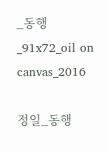_동행_91x72_oil on canvas_2016

정일_동행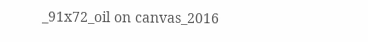_91x72_oil on canvas_2016